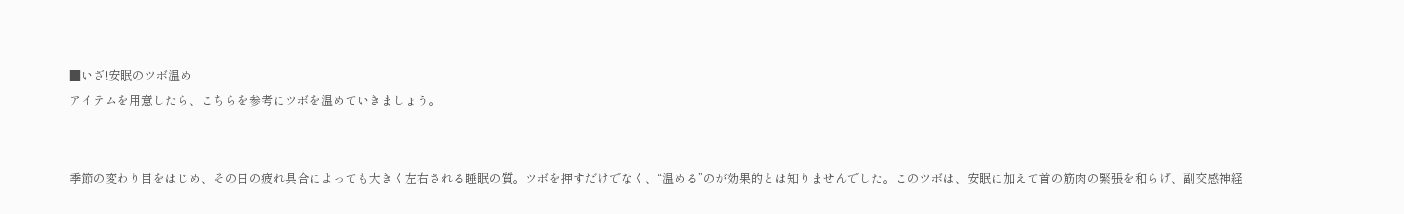■いざ!安眠のツボ温め
アイテムを用意したら、こちらを参考にツボを温めていきましょう。


季節の変わり目をはじめ、その日の疲れ具合によっても大きく左右される睡眠の質。ツボを押すだけでなく、“温める”のが効果的とは知りませんでした。このツボは、安眠に加えて首の筋肉の緊張を和らげ、副交感神経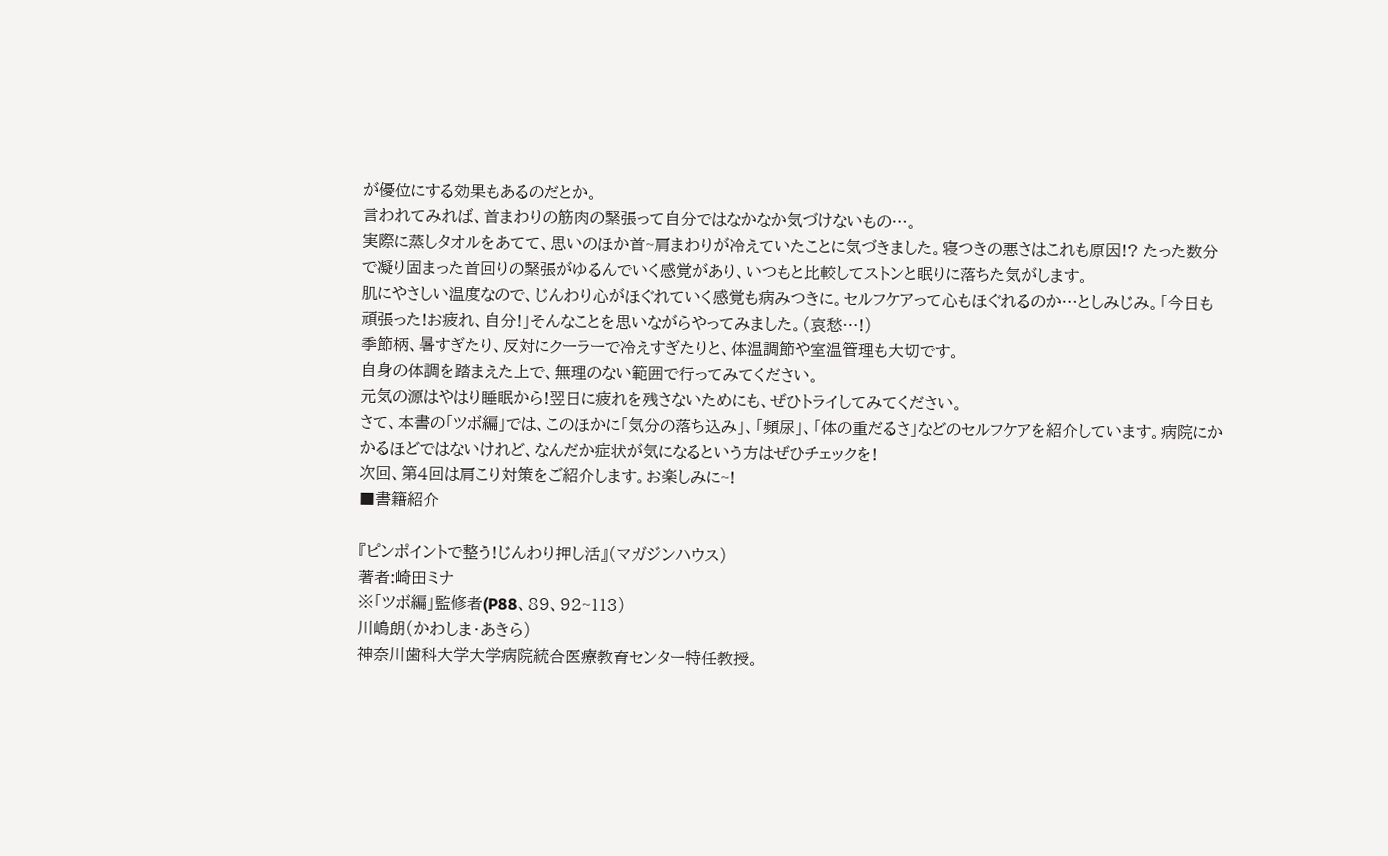が優位にする効果もあるのだとか。
言われてみれば、首まわりの筋肉の緊張って自分ではなかなか気づけないもの…。
実際に蒸しタオルをあてて、思いのほか首~肩まわりが冷えていたことに気づきました。寝つきの悪さはこれも原因!? たった数分で凝り固まった首回りの緊張がゆるんでいく感覚があり、いつもと比較してストンと眠りに落ちた気がします。
肌にやさしい温度なので、じんわり心がほぐれていく感覚も病みつきに。セルフケアって心もほぐれるのか…としみじみ。「今日も頑張った!お疲れ、自分!」そんなことを思いながらやってみました。(哀愁…!)
季節柄、暑すぎたり、反対にクーラーで冷えすぎたりと、体温調節や室温管理も大切です。
自身の体調を踏まえた上で、無理のない範囲で行ってみてください。
元気の源はやはり睡眠から!翌日に疲れを残さないためにも、ぜひトライしてみてください。
さて、本書の「ツボ編」では、このほかに「気分の落ち込み」、「頻尿」、「体の重だるさ」などのセルフケアを紹介しています。病院にかかるほどではないけれど、なんだか症状が気になるという方はぜひチェックを!
次回、第4回は肩こり対策をご紹介します。お楽しみに~!
■書籍紹介

『ピンポイントで整う!じんわり押し活』(マガジンハウス)
著者:崎田ミナ
※「ツボ編」監修者(P88、89、92~113)
川嶋朗(かわしま・あきら)
神奈川歯科大学大学病院統合医療教育センター特任教授。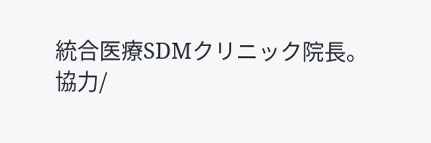統合医療SDMクリニック院長。
協力/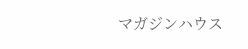マガジンハウス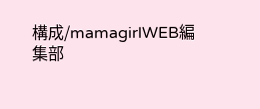構成/mamagirlWEB編集部